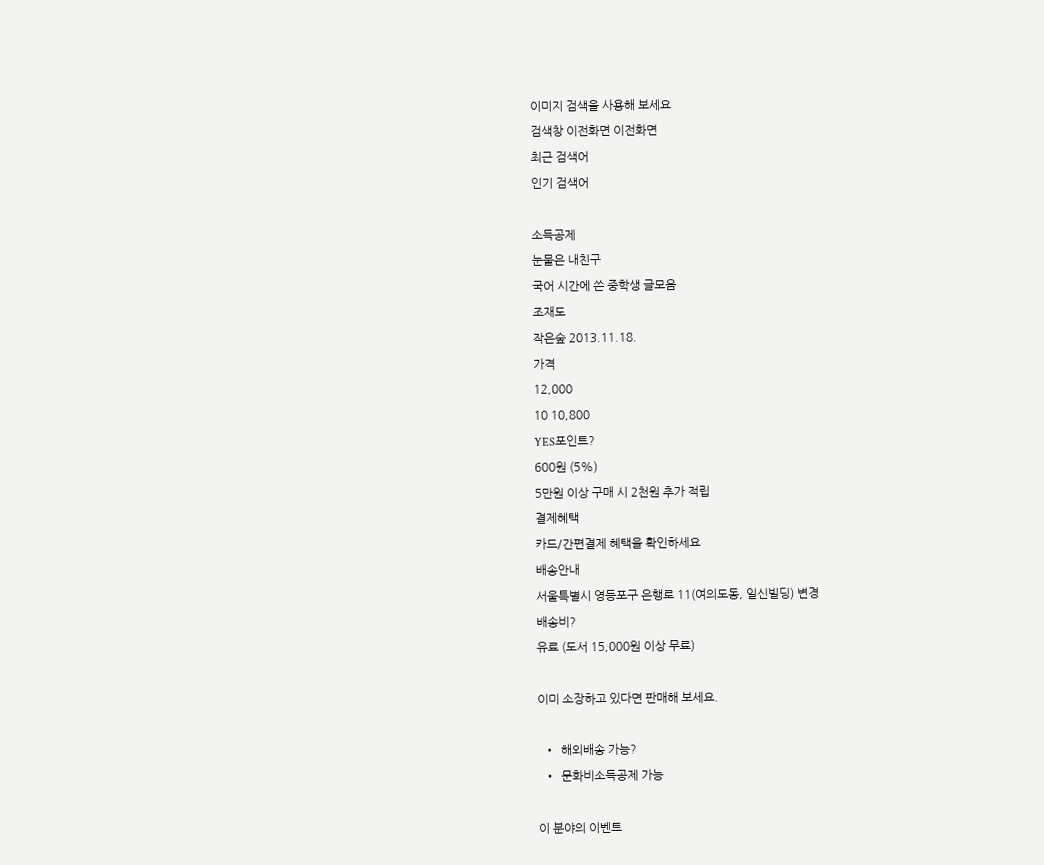이미지 검색을 사용해 보세요
검색창 이전화면 이전화면
최근 검색어
인기 검색어

소득공제
눈물은 내친구
국어 시간에 쓴 중학생 글모음
조재도
작은숲 2013.11.18.
가격
12,000
10 10,800
YES포인트?
600원 (5%)
5만원 이상 구매 시 2천원 추가 적립
결제혜택
카드/간편결제 혜택을 확인하세요
배송안내
서울특별시 영등포구 은행로 11(여의도동, 일신빌딩) 변경
배송비?
유료 (도서 15,000원 이상 무료)

이미 소장하고 있다면 판매해 보세요.

  •  해외배송 가능?
  •  문화비소득공제 가능

이 분야의 이벤트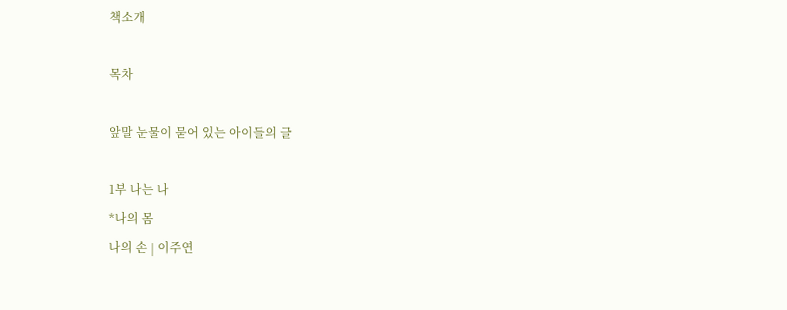책소개

목차

앞말 눈물이 묻어 있는 아이들의 글

1부 나는 나
*나의 몸
나의 손 | 이주연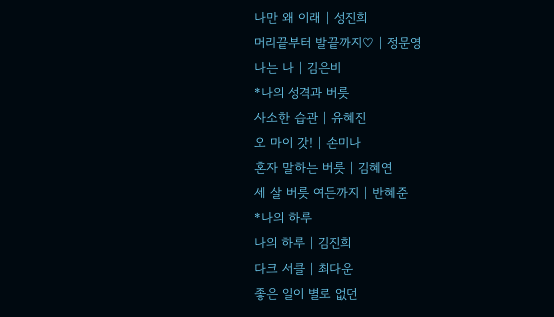나만 왜 이래 | 성진희
머리끝부터 발끝까지♡ | 정문영
나는 나 | 김은비
*나의 성격과 버릇
사소한 습관 | 유혜진
오 마이 갓! | 손미나
혼자 말하는 버릇 | 김혜연
세 살 버릇 여든까지 | 반혜준
*나의 하루
나의 하루 | 김진희
다크 서클 | 최다운
좋은 일이 별로 없던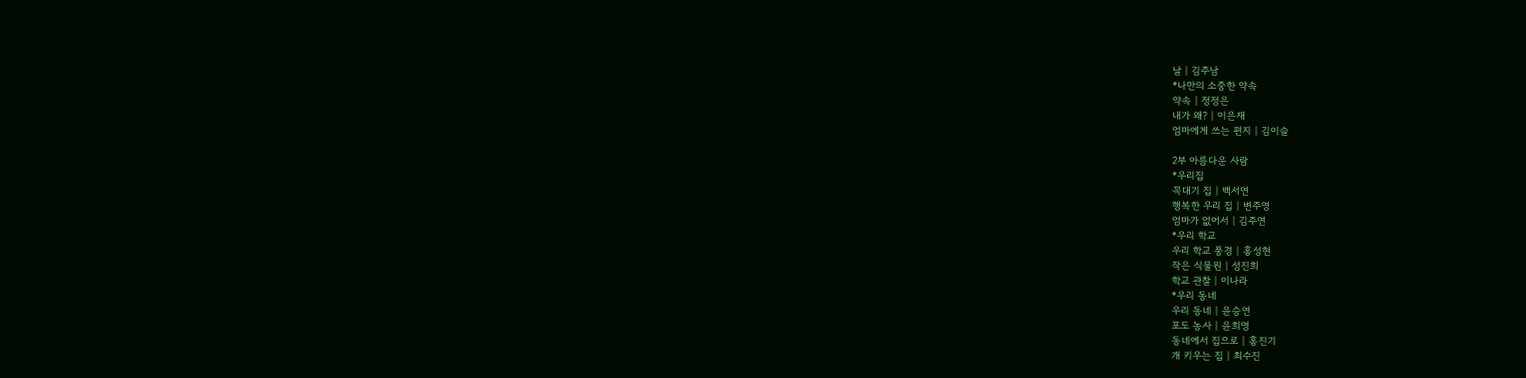날 | 김주남
*나만의 소중한 약속
약속 | 정정은
내가 왜? | 이은재
엄마에게 쓰는 편지 | 김이슬

2부 아름다운 사람
*우리집
꼭대기 집 | 백서연
행복한 우리 집 | 변주영
엄마가 없어서 | 김주연
*우리 학교
우리 학교 풍경 | 홍성현
작은 식물원 | 성진희
학교 관찰 | 이나라
*우리 동네
우리 동네 | 윤승연
포도 농사 | 윤희영
동네에서 집으로 | 홍진기
개 키우는 집 | 최수진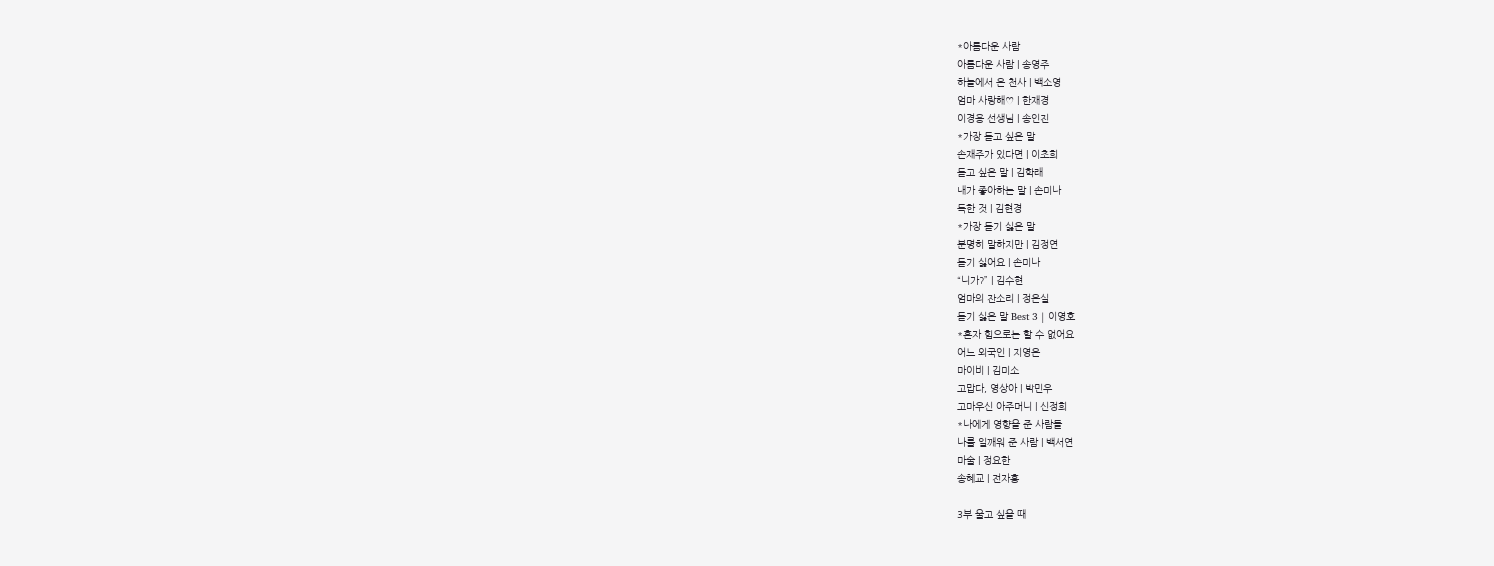*아름다운 사람
아름다운 사람 | 송영주
하늘에서 온 천사 | 백소영
엄마 사랑해♡ | 한재경
이경용 선생님 | 송인진
*가장 듣고 싶은 말
손재주가 있다면 | 이초희
듣고 싶은 말 | 김학래
내가 좋아하는 말 | 손미나
독한 것 | 김현경
*가장 듣기 싫은 말
분명히 말하지만 | 김정연
듣기 싫어요 | 손미나
“니가?” | 김수현
엄마의 잔소리 | 정은실
듣기 싫은 말 Best 3 | 이영호
*혼자 힘으로는 할 수 없어요
어느 외국인 | 지영은
마이비 | 김미소
고맙다, 영상아 | 박민우
고마우신 아주머니 | 신정희
*나에게 영향을 준 사람들
나를 일깨워 준 사람 | 백서연
마술 | 정요한
송혜교 | 전자홍

3부 울고 싶을 때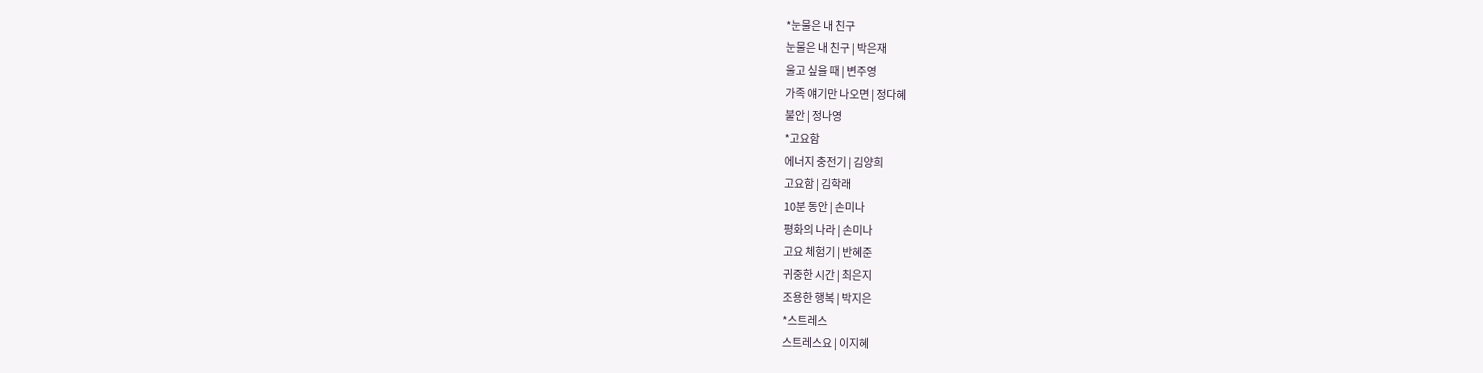*눈물은 내 친구
눈물은 내 친구 | 박은재
울고 싶을 때 | 변주영
가족 얘기만 나오면 | 정다혜
불안 | 정나영
*고요함
에너지 충전기 | 김양희
고요함 | 김학래
10분 동안 | 손미나
평화의 나라 | 손미나
고요 체험기 | 반혜준
귀중한 시간 | 최은지
조용한 행복 | 박지은
*스트레스
스트레스요 | 이지혜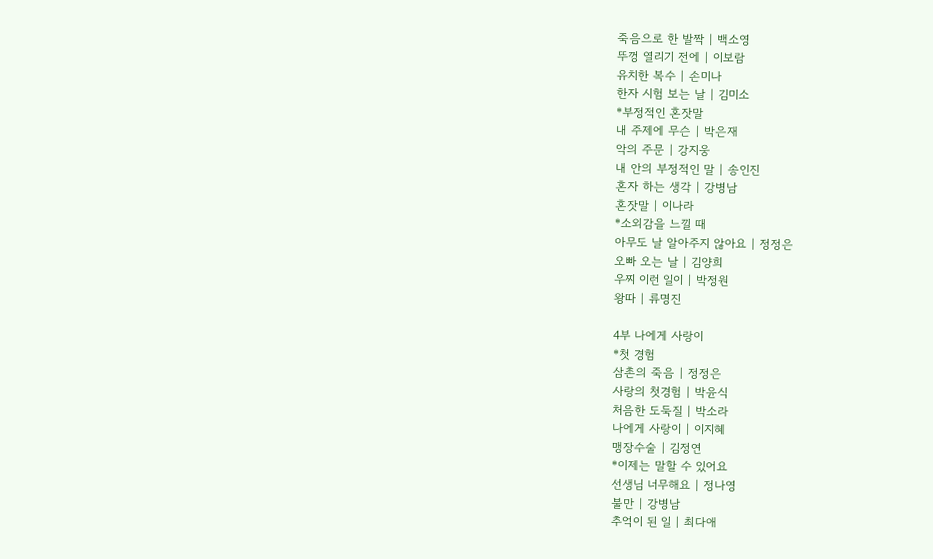죽음으로 한 발짝 | 백소영
뚜껑 열리기 전에 | 이보람
유치한 복수 | 손미나
한자 시험 보는 날 | 김미소
*부정적인 혼잣말
내 주제에 무슨 | 박은재
악의 주문 | 강지웅
내 안의 부정적인 말 | 송인진
혼자 하는 생각 | 강병남
혼잣말 | 이나라
*소외감을 느낄 때
아무도 날 알아주지 않아요 | 정정은
오빠 오는 날 | 김양희
우찌 이런 일이 | 박정원
왕따 | 류명진

4부 나에게 사랑이
*첫 경험
삼촌의 죽음 | 정정은
사랑의 첫경험 | 박윤식
처음한 도둑질 | 박소라
나에게 사랑이 | 이지혜
맹장수술 | 김정연
*이제는 말할 수 있어요
선생님 너무해요 | 정나영
불만 | 강병남
추억이 된 일 | 최다애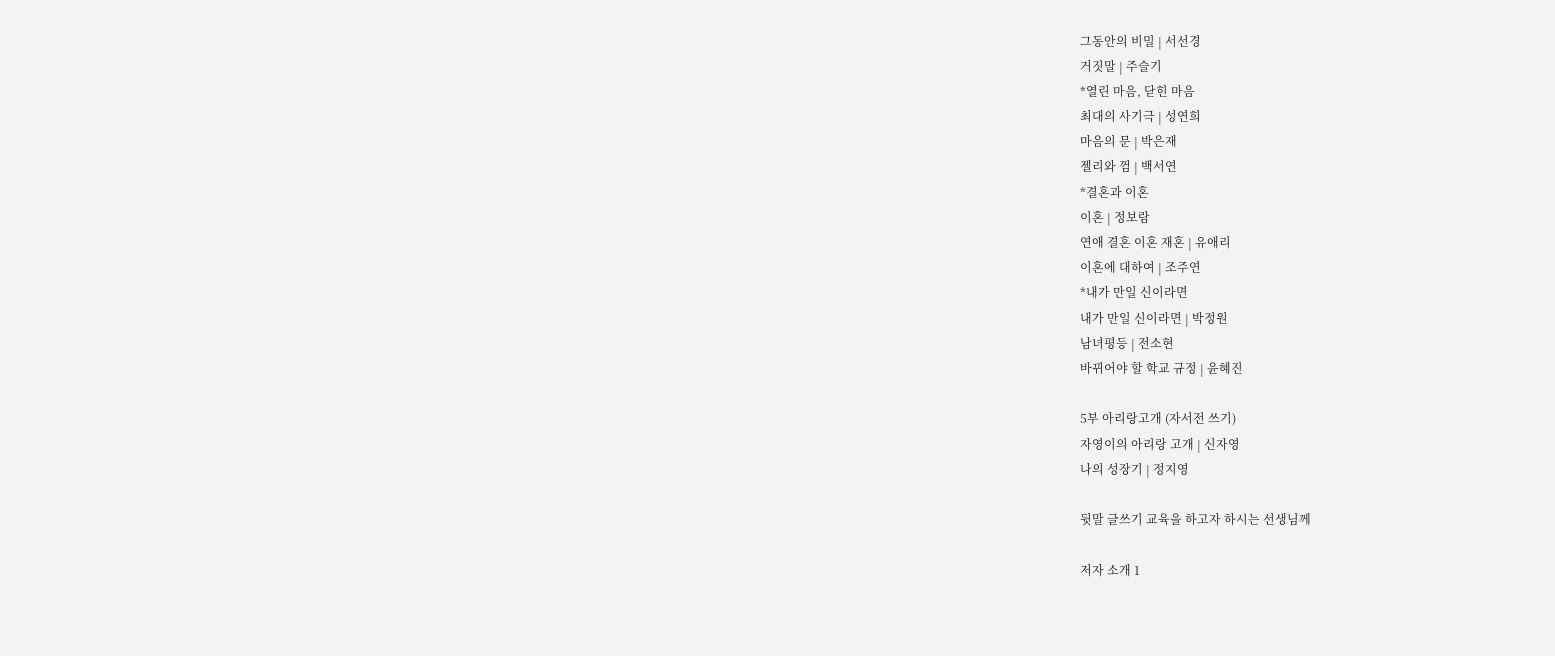그동안의 비밀 | 서선경
거짓말 | 주슬기
*열린 마음, 닫힌 마음
최대의 사기극 | 성연희
마음의 문 | 박은재
젤리와 껌 | 백서연
*결혼과 이혼
이혼 | 정보람
연애 결혼 이혼 재혼 | 유애리
이혼에 대하여 | 조주연
*내가 만일 신이라면
내가 만일 신이라면 | 박정원
남녀평등 | 전소현
바뀌어야 할 학교 규정 | 윤혜진

5부 아리랑고개 (자서전 쓰기)
자영이의 아리랑 고개 | 신자영
나의 성장기 | 정지영

뒷말 글쓰기 교육을 하고자 하시는 선생님께

저자 소개 1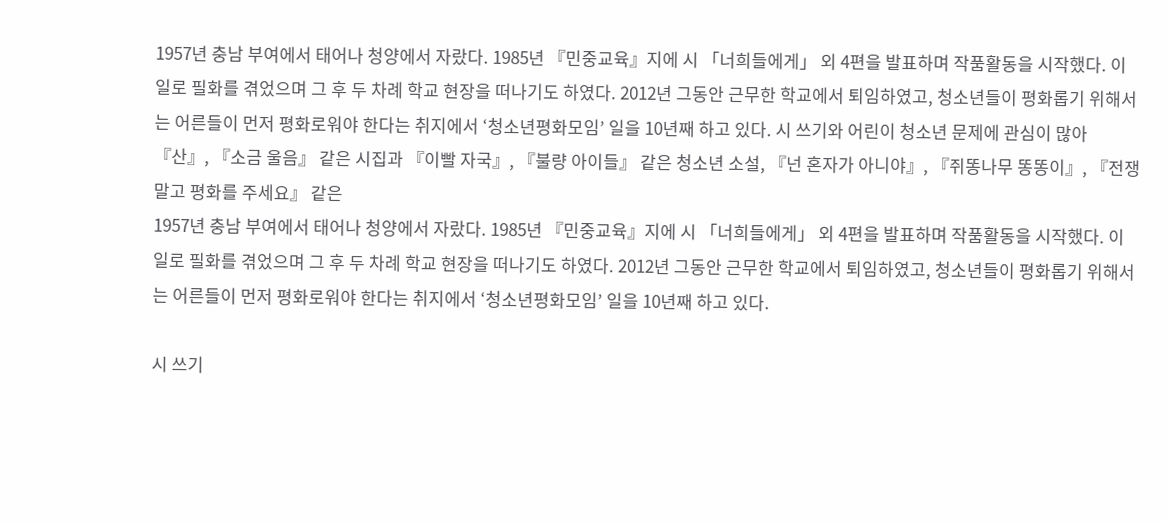1957년 충남 부여에서 태어나 청양에서 자랐다. 1985년 『민중교육』지에 시 「너희들에게」 외 4편을 발표하며 작품활동을 시작했다. 이 일로 필화를 겪었으며 그 후 두 차례 학교 현장을 떠나기도 하였다. 2012년 그동안 근무한 학교에서 퇴임하였고, 청소년들이 평화롭기 위해서는 어른들이 먼저 평화로워야 한다는 취지에서 ‘청소년평화모임’ 일을 10년째 하고 있다. 시 쓰기와 어린이 청소년 문제에 관심이 많아 『산』, 『소금 울음』 같은 시집과 『이빨 자국』, 『불량 아이들』 같은 청소년 소설, 『넌 혼자가 아니야』, 『쥐똥나무 똥똥이』, 『전쟁 말고 평화를 주세요』 같은
1957년 충남 부여에서 태어나 청양에서 자랐다. 1985년 『민중교육』지에 시 「너희들에게」 외 4편을 발표하며 작품활동을 시작했다. 이 일로 필화를 겪었으며 그 후 두 차례 학교 현장을 떠나기도 하였다. 2012년 그동안 근무한 학교에서 퇴임하였고, 청소년들이 평화롭기 위해서는 어른들이 먼저 평화로워야 한다는 취지에서 ‘청소년평화모임’ 일을 10년째 하고 있다.

시 쓰기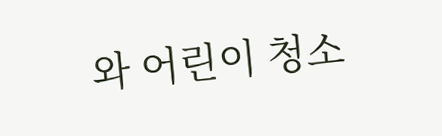와 어린이 청소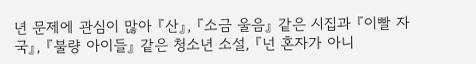년 문제에 관심이 많아 『산』, 『소금 울음』 같은 시집과 『이빨 자국』, 『불량 아이들』 같은 청소년 소설, 『넌 혼자가 아니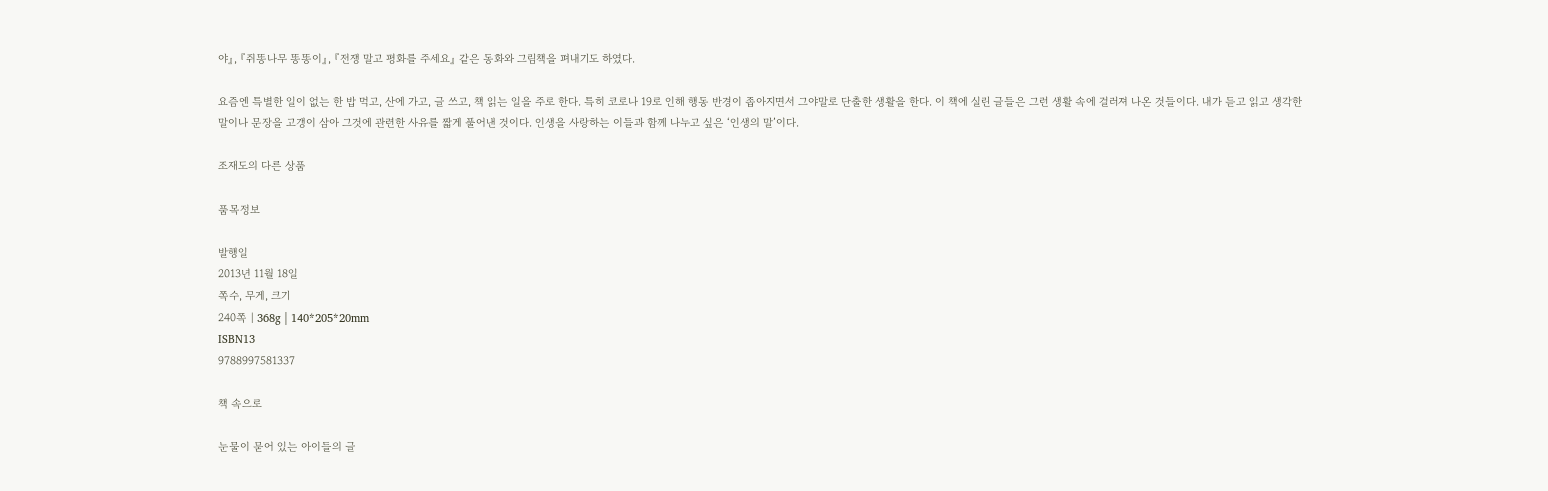야』, 『쥐똥나무 똥똥이』, 『전쟁 말고 평화를 주세요』 같은 동화와 그림책을 펴내기도 하였다.

요즘엔 특별한 일이 없는 한 밥 먹고, 산에 가고, 글 쓰고, 책 읽는 일을 주로 한다. 특히 코로나 19로 인해 행동 반경이 좁아지면서 그야말로 단출한 생활을 한다. 이 책에 실린 글들은 그런 생활 속에 걸러져 나온 것들이다. 내가 듣고 읽고 생각한 말이나 문장을 고갱이 삼아 그것에 관련한 사유를 짧게 풀어낸 것이다. 인생을 사랑하는 이들과 함께 나누고 싶은 ‘인생의 말’이다.

조재도의 다른 상품

품목정보

발행일
2013년 11월 18일
쪽수, 무게, 크기
240쪽 | 368g | 140*205*20mm
ISBN13
9788997581337

책 속으로

눈물이 묻어 있는 아이들의 글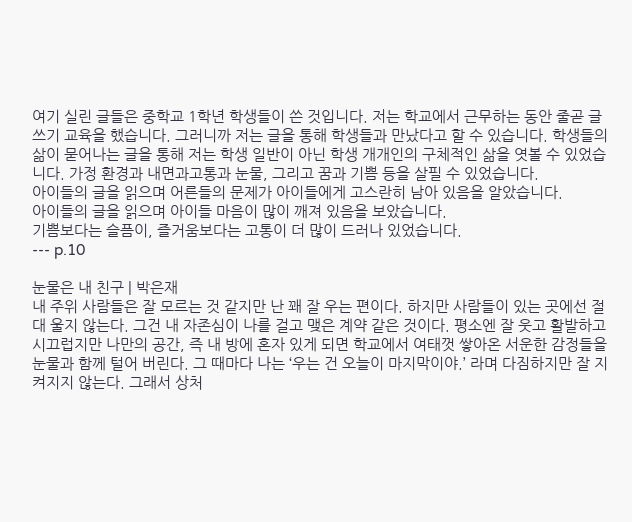여기 실린 글들은 중학교 1학년 학생들이 쓴 것입니다. 저는 학교에서 근무하는 동안 줄곧 글쓰기 교육을 했습니다. 그러니까 저는 글을 통해 학생들과 만났다고 할 수 있습니다. 학생들의 삶이 묻어나는 글을 통해 저는 학생 일반이 아닌 학생 개개인의 구체적인 삶을 엿볼 수 있었습니다. 가정 환경과 내면과고통과 눈물, 그리고 꿈과 기쁨 등을 살필 수 있었습니다.
아이들의 글을 읽으며 어른들의 문제가 아이들에게 고스란히 남아 있음을 알았습니다.
아이들의 글을 읽으며 아이들 마음이 많이 깨져 있음을 보았습니다.
기쁨보다는 슬픔이, 즐거움보다는 고통이 더 많이 드러나 있었습니다.
--- p.10

눈물은 내 친구 | 박은재
내 주위 사람들은 잘 모르는 것 같지만 난 꽤 잘 우는 편이다. 하지만 사람들이 있는 곳에선 절대 울지 않는다. 그건 내 자존심이 나를 걸고 맺은 계약 같은 것이다. 평소엔 잘 웃고 활발하고 시끄럽지만 나만의 공간, 즉 내 방에 혼자 있게 되면 학교에서 여태껏 쌓아온 서운한 감정들을 눈물과 함께 털어 버린다. 그 때마다 나는 ‘우는 건 오늘이 마지막이야.’ 라며 다짐하지만 잘 지켜지지 않는다. 그래서 상처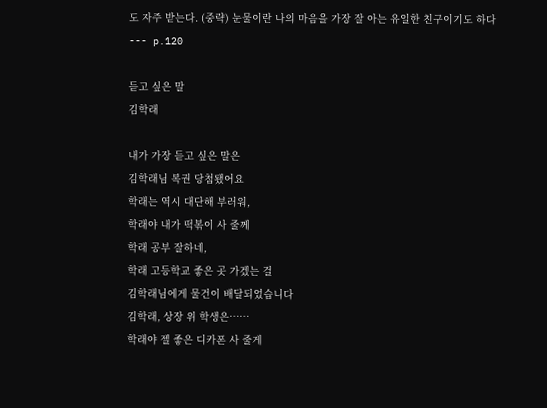도 자주 받는다. (중략) 눈물이란 나의 마음을 가장 잘 아는 유일한 친구이기도 하다
--- p.120

듣고 싶은 말
김학래

내가 가장 듣고 싶은 말은
김학래님 복권 당첨됐어요
학래는 역시 대단해 부러워,
학래야 내가 떡볶이 사 줄께
학래 공부 잘하네,
학래 고등학교 좋은 곳 가겠는 걸
김학래님에게 물건이 배달되었습니다
김학래, 상장 위 학생은……
학래야 젤 좋은 디카폰 사 줄게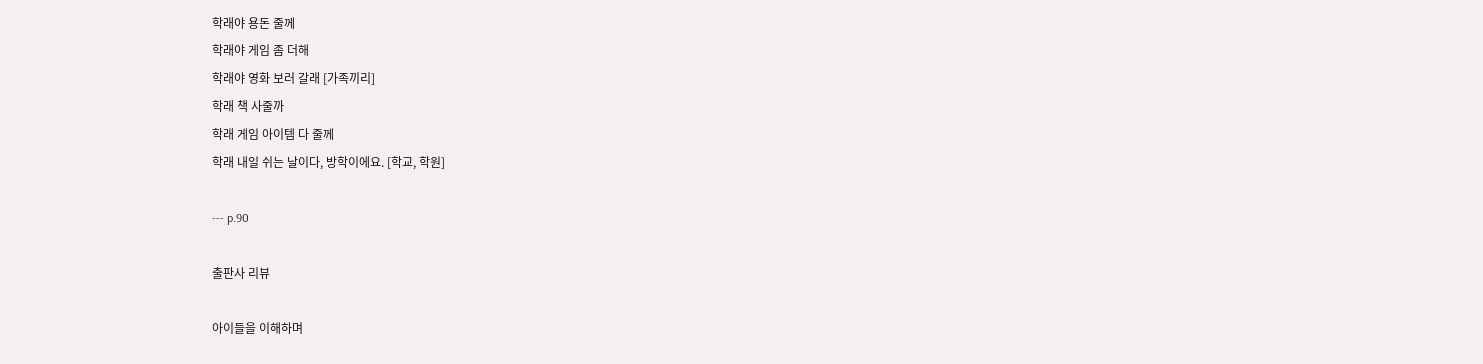학래야 용돈 줄께
학래야 게임 좀 더해
학래야 영화 보러 갈래 [가족끼리]
학래 책 사줄까
학래 게임 아이템 다 줄께
학래 내일 쉬는 날이다, 방학이에요. [학교, 학원]

--- p.90

출판사 리뷰

아이들을 이해하며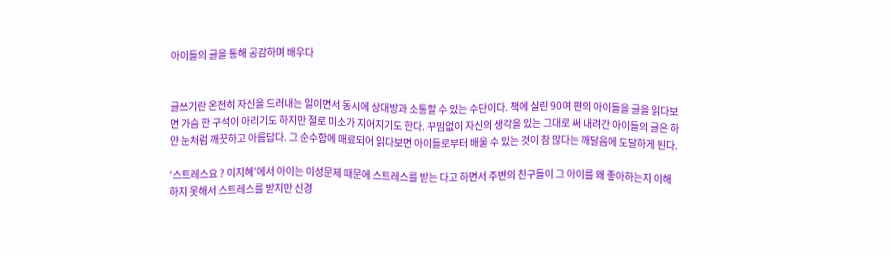아이들의 글을 통해 공감하며 배우다


글쓰기란 온전히 자신을 드러내는 일이면서 동시에 상대방과 소통할 수 있는 수단이다. 책에 실린 90여 편의 아이들을 글을 읽다보면 가슴 한 구석이 아리기도 하지만 절로 미소가 지어지기도 한다. 꾸밈없이 자신의 생각을 있는 그대로 써 내려간 아이들의 글은 하얀 눈처럼 깨끗하고 아름답다. 그 순수함에 매료되어 읽다보면 아이들로부터 배울 수 있는 것이 참 많다는 깨달음에 도달하게 된다.

‘스트레스요 ? 이지혜’에서 아이는 이성문제 때문에 스트레스를 받는 다고 하면서 주변의 친구들이 그 아이를 왜 좋아하는지 이해하지 못해서 스트레스를 받지만 신경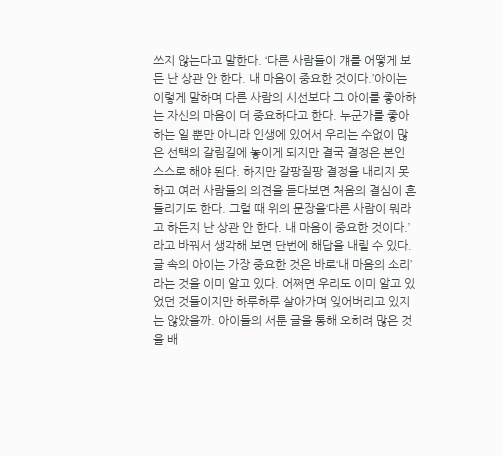쓰지 않는다고 말한다. ‘다른 사람들이 걔를 어떻게 보든 난 상관 안 한다. 내 마음이 중요한 것이다.’아이는 이렇게 말하며 다른 사람의 시선보다 그 아이를 좋아하는 자신의 마음이 더 중요하다고 한다. 누군가를 좋아하는 일 뿐만 아니라 인생에 있어서 우리는 수없이 많은 선택의 갈림길에 놓이게 되지만 결국 결정은 본인 스스로 해야 된다. 하지만 갈팡질팡 결정을 내리지 못하고 여러 사람들의 의견을 듣다보면 처음의 결심이 흔들리기도 한다. 그럴 때 위의 문장을‘다른 사람이 뭐라고 하든지 난 상관 안 한다. 내 마음이 중요한 것이다.’라고 바꿔서 생각해 보면 단번에 해답을 내릴 수 있다. 글 속의 아이는 가장 중요한 것은 바로‘내 마음의 소리’라는 것을 이미 알고 있다. 어쩌면 우리도 이미 알고 있었던 것들이지만 하루하루 살아가며 잊어버리고 있지는 않았을까. 아이들의 서툰 글을 통해 오히려 많은 것을 배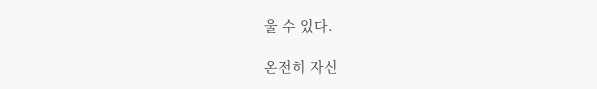울 수 있다.

온전히 자신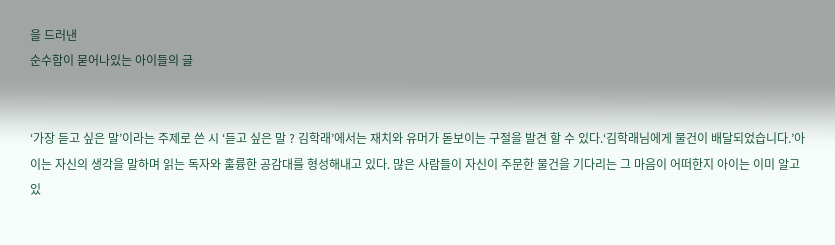을 드러낸
순수함이 묻어나있는 아이들의 글


‘가장 듣고 싶은 말’이라는 주제로 쓴 시 ‘듣고 싶은 말 ? 김학래’에서는 재치와 유머가 돋보이는 구절을 발견 할 수 있다.‘김학래님에게 물건이 배달되었습니다.’아이는 자신의 생각을 말하며 읽는 독자와 훌륭한 공감대를 형성해내고 있다. 많은 사람들이 자신이 주문한 물건을 기다리는 그 마음이 어떠한지 아이는 이미 알고 있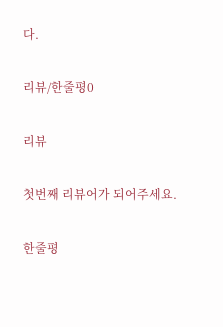다.

리뷰/한줄평0

리뷰

첫번째 리뷰어가 되어주세요.

한줄평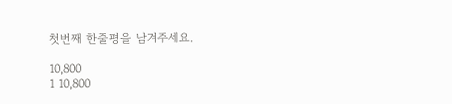첫번째 한줄평을 남겨주세요.

10,800
1 10,800